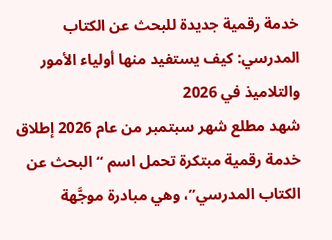خدمة رقمية جديدة للبحث عن الكتاب المدرسي: كيف يستفيد منها أولياء الأمور والتلاميذ في 2026
شهد مطلع شهر سبتمبر من عام 2026 إطلاق خدمة رقمية مبتكرة تحمل اسم “البحث عن الكتاب المدرسي”، وهي مبادرة موجَّهة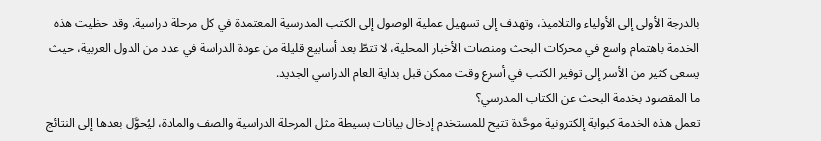بالدرجة الأولى إلى الأولياء والتلاميذ، وتهدف إلى تسهيل عملية الوصول إلى الكتب المدرسية المعتمدة في كل مرحلة دراسية. وقد حظيت هذه الخدمة باهتمام واسع في محركات البحث ومنصات الأخبار المحلية، لا تتطّ بعد أسابيع قليلة من عودة الدراسة في عدد من الدول العربية، حيث يسعى كثير من الأسر إلى توفير الكتب في أسرع وقت ممكن قبل بداية العام الدراسي الجديد.
ما المقصود بخدمة البحث عن الكتاب المدرسي؟
تعمل هذه الخدمة كبوابة إلكترونية موحَّدة تتيح للمستخدم إدخال بيانات بسيطة مثل المرحلة الدراسية والصف والمادة، ليُحوَّل بعدها إلى النتائج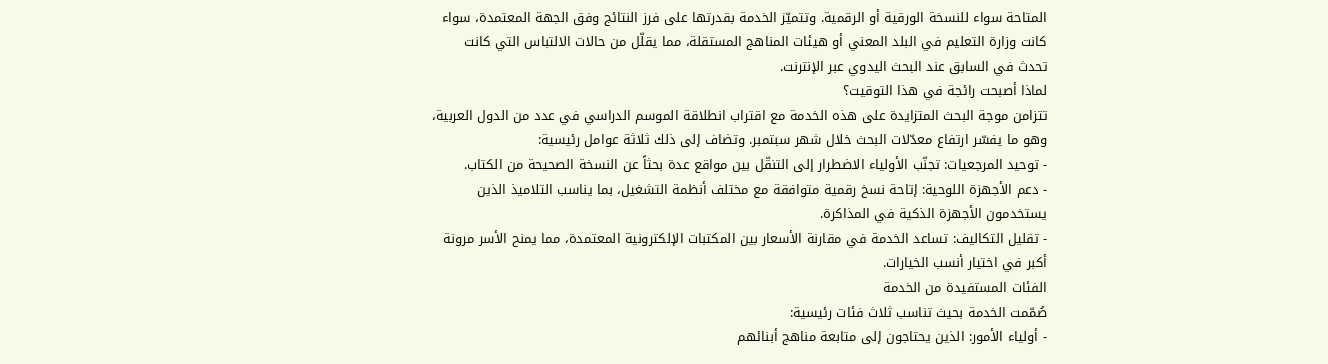المتاحة سواء للنسخة الورقية أو الرقمية. وتتميّز الخدمة بقدرتها على فرز النتائج وفق الجهة المعتمدة، سواء كانت وزارة التعليم في البلد المعني أو هيئات المناهج المستقلة، مما يقلّل من حالات الالتباس التي كانت تحدث في السابق عند البحث اليدوي عبر الإنترنت.
لماذا أصبحت رائجة في هذا التوقيت؟
تتزامن موجة البحث المتزايدة على هذه الخدمة مع اقتراب انطلاقة الموسم الدراسي في عدد من الدول العربية، وهو ما يفسّر ارتفاع معدّلات البحث خلال شهر سبتمبر. وتضاف إلى ذلك ثلاثة عوامل رئيسية:
- توحيد المرجعيات: تجنّب الأولياء الاضطرار إلى التنقّل بين مواقع عدة بحثاً عن النسخة الصحيحة من الكتاب.
- دعم الأجهزة اللوحية: إتاحة نسخ رقمية متوافقة مع مختلف أنظمة التشغيل، بما يناسب التلاميذ الذين يستخدمون الأجهزة الذكية في المذاكرة.
- تقليل التكاليف: تساعد الخدمة في مقارنة الأسعار بين المكتبات الإلكترونية المعتمدة، مما يمنح الأسر مرونة أكبر في اختيار أنسب الخيارات.
الفئات المستفيدة من الخدمة
صُمّمت الخدمة بحيث تناسب ثلاث فئات رئيسية:
- أولياء الأمور: الذين يحتاجون إلى متابعة مناهج أبنائهم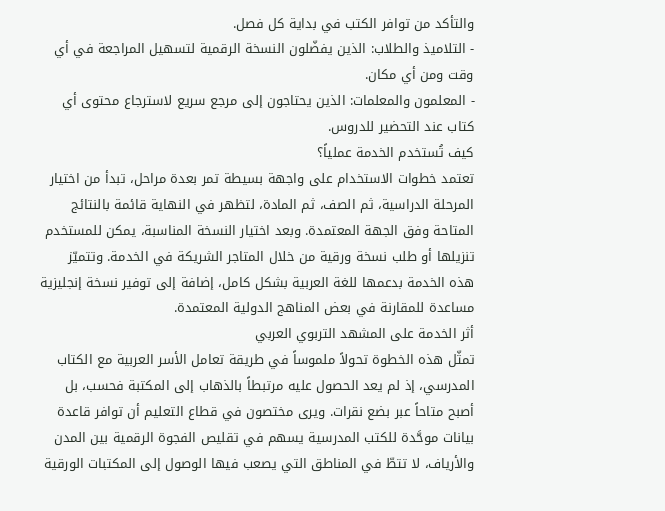والتأكد من توافر الكتب في بداية كل فصل.
- التلاميذ والطلاب: الذين يفضّلون النسخة الرقمية لتسهيل المراجعة في أي وقت ومن أي مكان.
- المعلمون والمعلمات: الذين يحتاجون إلى مرجع سريع لاسترجاع محتوى أي كتاب عند التحضير للدروس.
كيف تُستخدم الخدمة عملياً؟
تعتمد خطوات الاستخدام على واجهة بسيطة تمر بعدة مراحل، تبدأ من اختيار المرحلة الدراسية، ثم الصف، ثم المادة، لتظهر في النهاية قائمة بالنتائج المتاحة وفق الجهة المعتمدة. وبعد اختيار النسخة المناسبة، يمكن للمستخدم تنزيلها أو طلب نسخة ورقية من خلال المتاجر الشريكة في الخدمة. وتتميّز هذه الخدمة بدعمها للغة العربية بشكل كامل، إضافة إلى توفير نسخة إنجليزية مساعدة للمقارنة في بعض المناهج الدولية المعتمدة.
أثر الخدمة على المشهد التربوي العربي
تمثّل هذه الخطوة تحولاً ملموساً في طريقة تعامل الأسر العربية مع الكتاب المدرسي، إذ لم يعد الحصول عليه مرتبطاً بالذهاب إلى المكتبة فحسب، بل أصبح متاحاً عبر بضع نقرات. ويرى مختصون في قطاع التعليم أن توافر قاعدة بيانات موحَّدة للكتب المدرسية يسهم في تقليص الفجوة الرقمية بين المدن والأرياف، لا تتطّ في المناطق التي يصعب فيها الوصول إلى المكتبات الورقية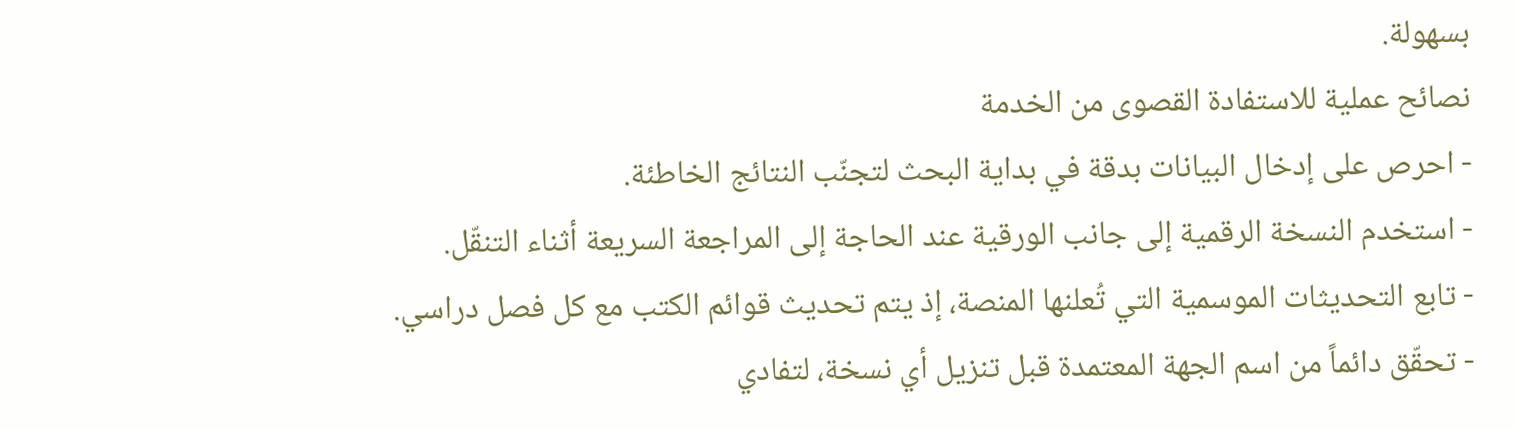بسهولة.
نصائح عملية للاستفادة القصوى من الخدمة
- احرص على إدخال البيانات بدقة في بداية البحث لتجنّب النتائج الخاطئة.
- استخدم النسخة الرقمية إلى جانب الورقية عند الحاجة إلى المراجعة السريعة أثناء التنقّل.
- تابع التحديثات الموسمية التي تُعلنها المنصة، إذ يتم تحديث قوائم الكتب مع كل فصل دراسي.
- تحقّق دائماً من اسم الجهة المعتمدة قبل تنزيل أي نسخة، لتفادي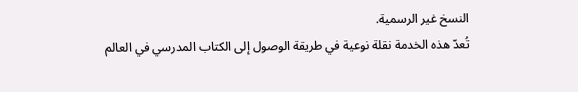النسخ غير الرسمية.
تُعدّ هذه الخدمة نقلة نوعية في طريقة الوصول إلى الكتاب المدرسي في العالم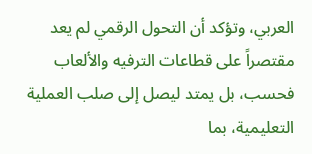العربي، وتؤكد أن التحول الرقمي لم يعد مقتصراً على قطاعات الترفيه والألعاب فحسب، بل يمتد ليصل إلى صلب العملية التعليمية، بما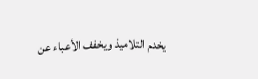يخدم التلاميذ ويخفف الأعباء عن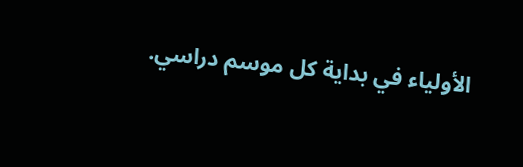الأولياء في بداية كل موسم دراسي.